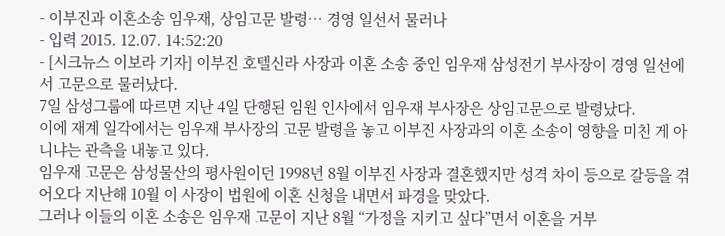- 이부진과 이혼소송 임우재, 상임고문 발령… 경영 일선서 물러나
- 입력 2015. 12.07. 14:52:20
- [시크뉴스 이보라 기자] 이부진 호텔신라 사장과 이혼 소송 중인 임우재 삼성전기 부사장이 경영 일선에서 고문으로 물러났다.
7일 삼성그룹에 따르면 지난 4일 단행된 임원 인사에서 임우재 부사장은 상임고문으로 발령났다.
이에 재계 일각에서는 임우재 부사장의 고문 발령을 놓고 이부진 사장과의 이혼 소송이 영향을 미친 게 아니냐는 관측을 내놓고 있다.
임우재 고문은 삼성물산의 평사원이던 1998년 8월 이부진 사장과 결혼했지만 성격 차이 등으로 갈등을 겪어오다 지난해 10월 이 사장이 법원에 이혼 신청을 내면서 파경을 맞았다.
그러나 이들의 이혼 소송은 임우재 고문이 지난 8월 “가정을 지키고 싶다”면서 이혼을 거부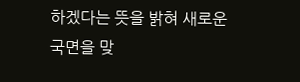하겠다는 뜻을 밝혀 새로운 국면을 맞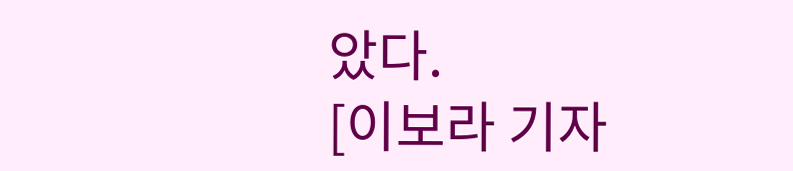았다.
[이보라 기자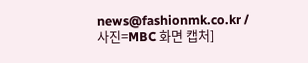news@fashionmk.co.kr / 사진=MBC 화면 캡처]